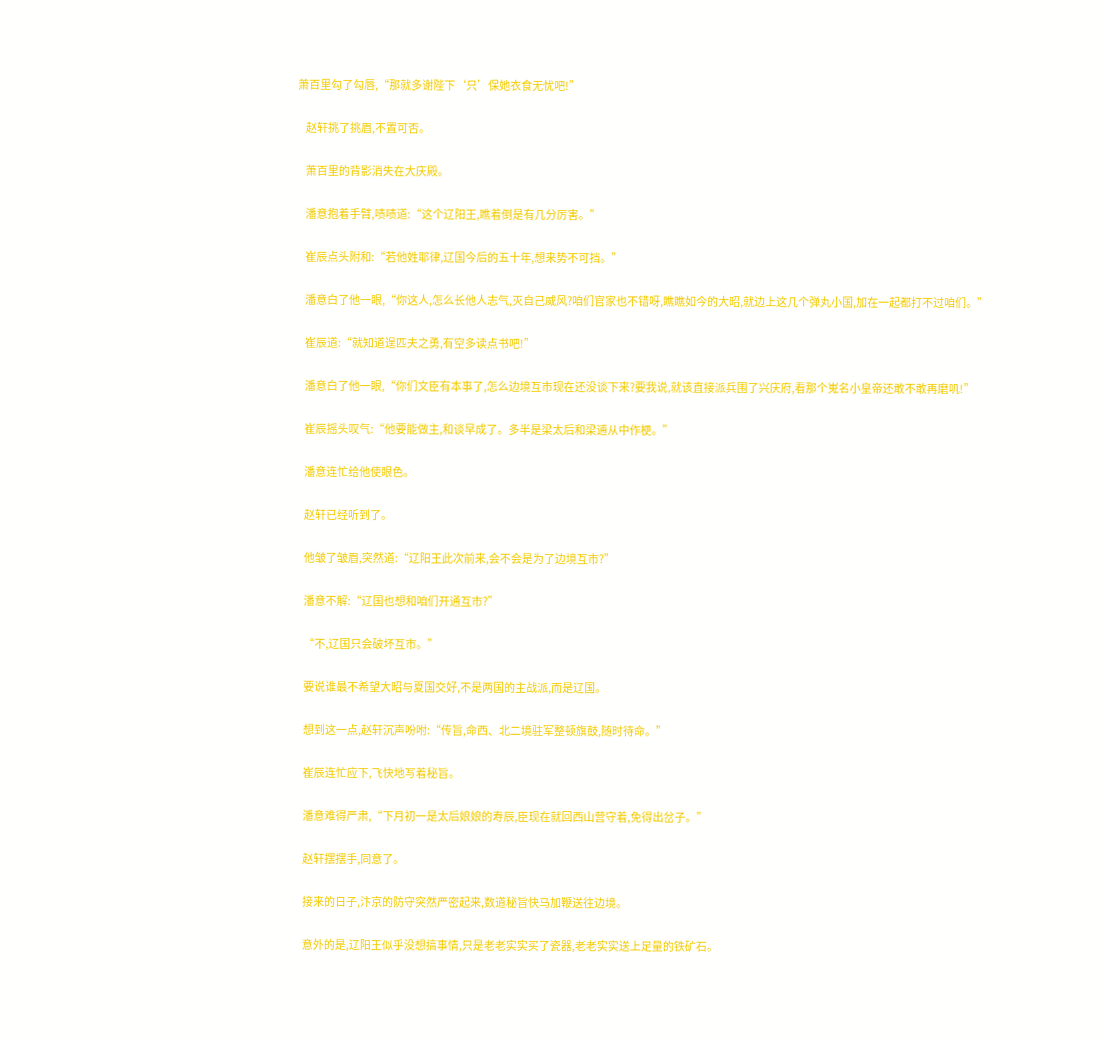萧百里勾了勾唇,“那就多谢陛下‘只’保她衣食无忧吧!”

    赵轩挑了挑眉,不置可否。

    萧百里的背影消失在大庆殿。

    潘意抱着手臂,啧啧道:“这个辽阳王,瞧着倒是有几分厉害。”

    崔辰点头附和:“若他姓耶律,辽国今后的五十年,想来势不可挡。”

    潘意白了他一眼,“你这人,怎么长他人志气,灭自己威风?咱们官家也不错呀,瞧瞧如今的大昭,就边上这几个弹丸小国,加在一起都打不过咱们。”

    崔辰道:“就知道逞匹夫之勇,有空多读点书吧!”

    潘意白了他一眼,“你们文臣有本事了,怎么边境互市现在还没谈下来?要我说,就该直接派兵围了兴庆府,看那个嵬名小皇帝还敢不敢再磨叽!”

    崔辰摇头叹气:“他要能做主,和谈早成了。多半是梁太后和梁逋从中作梗。”

    潘意连忙给他使眼色。

    赵轩已经听到了。

    他皱了皱眉,突然道:“辽阳王此次前来,会不会是为了边境互市?”

    潘意不解:“辽国也想和咱们开通互市?”

    “不,辽国只会破坏互市。”

    要说谁最不希望大昭与夏国交好,不是两国的主战派,而是辽国。

    想到这一点,赵轩沉声吩咐:“传旨,命西、北二境驻军整顿旗鼓,随时待命。”

    崔辰连忙应下,飞快地写着秘旨。

    潘意难得严肃,“下月初一是太后娘娘的寿辰,臣现在就回西山营守着,免得出岔子。”

    赵轩摆摆手,同意了。

    接来的日子,汴京的防守突然严密起来,数道秘旨快马加鞭送往边境。

    意外的是,辽阳王似乎没想搞事情,只是老老实实买了瓷器,老老实实送上足量的铁矿石。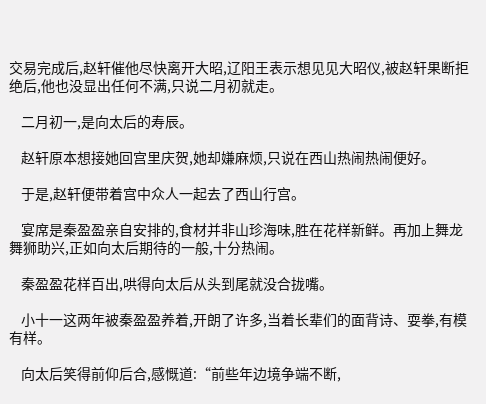交易完成后,赵轩催他尽快离开大昭,辽阳王表示想见见大昭仪,被赵轩果断拒绝后,他也没显出任何不满,只说二月初就走。

    二月初一,是向太后的寿辰。

    赵轩原本想接她回宫里庆贺,她却嫌麻烦,只说在西山热闹热闹便好。

    于是,赵轩便带着宫中众人一起去了西山行宫。

    宴席是秦盈盈亲自安排的,食材并非山珍海味,胜在花样新鲜。再加上舞龙舞狮助兴,正如向太后期待的一般,十分热闹。

    秦盈盈花样百出,哄得向太后从头到尾就没合拢嘴。

    小十一这两年被秦盈盈养着,开朗了许多,当着长辈们的面背诗、耍拳,有模有样。

    向太后笑得前仰后合,感慨道:“前些年边境争端不断,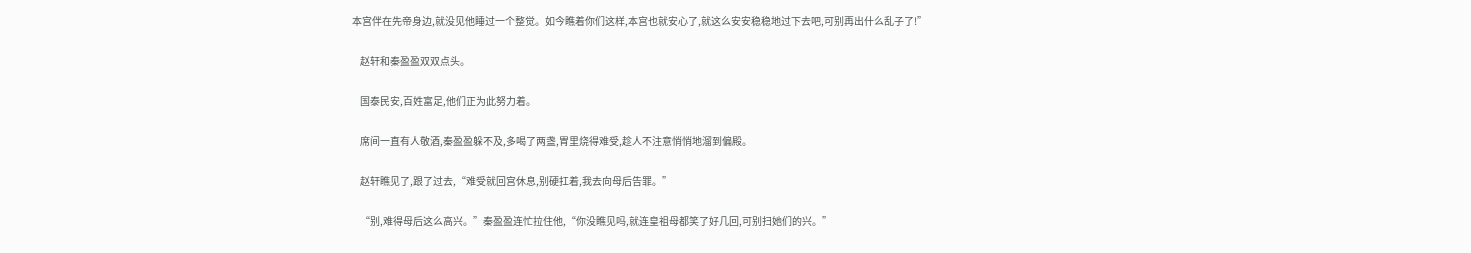本宫伴在先帝身边,就没见他睡过一个整觉。如今瞧着你们这样,本宫也就安心了,就这么安安稳稳地过下去吧,可别再出什么乱子了!”

    赵轩和秦盈盈双双点头。

    国泰民安,百姓富足,他们正为此努力着。

    席间一直有人敬酒,秦盈盈躲不及,多喝了两盏,胃里烧得难受,趁人不注意悄悄地溜到偏殿。

    赵轩瞧见了,跟了过去,“难受就回宫休息,别硬扛着,我去向母后告罪。”

    “别,难得母后这么高兴。”秦盈盈连忙拉住他,“你没瞧见吗,就连皇祖母都笑了好几回,可别扫她们的兴。”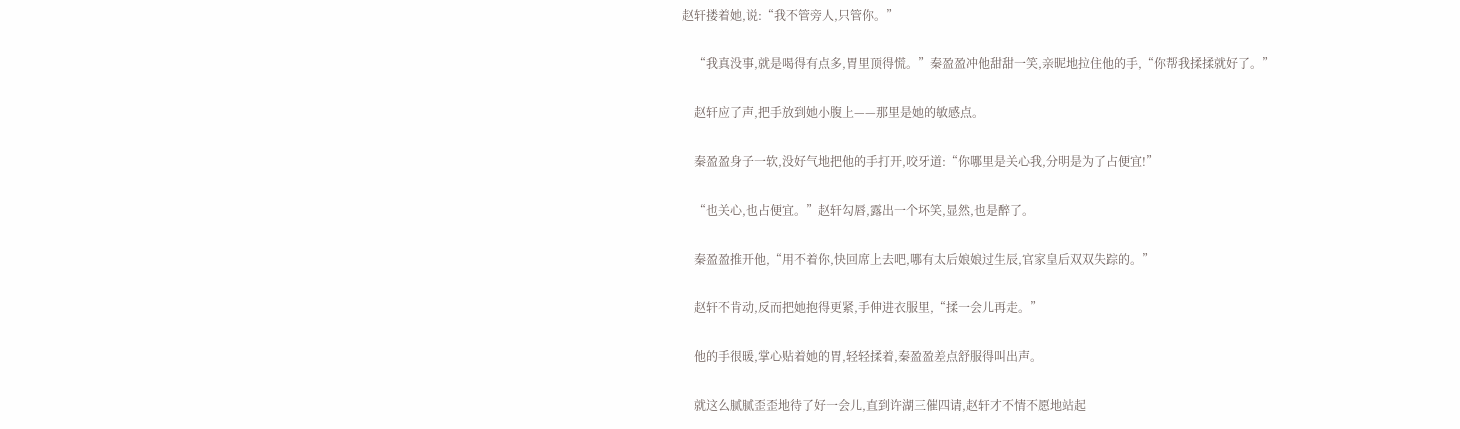赵轩搂着她,说:“我不管旁人,只管你。”

    “我真没事,就是喝得有点多,胃里顶得慌。”秦盈盈冲他甜甜一笑,亲昵地拉住他的手,“你帮我揉揉就好了。”

    赵轩应了声,把手放到她小腹上——那里是她的敏感点。

    秦盈盈身子一软,没好气地把他的手打开,咬牙道:“你哪里是关心我,分明是为了占便宜!”

    “也关心,也占便宜。”赵轩勾唇,露出一个坏笑,显然,也是醉了。

    秦盈盈推开他,“用不着你,快回席上去吧,哪有太后娘娘过生辰,官家皇后双双失踪的。”

    赵轩不肯动,反而把她抱得更紧,手伸进衣服里,“揉一会儿再走。”

    他的手很暖,掌心贴着她的胃,轻轻揉着,秦盈盈差点舒服得叫出声。

    就这么腻腻歪歪地待了好一会儿,直到许湖三催四请,赵轩才不情不愿地站起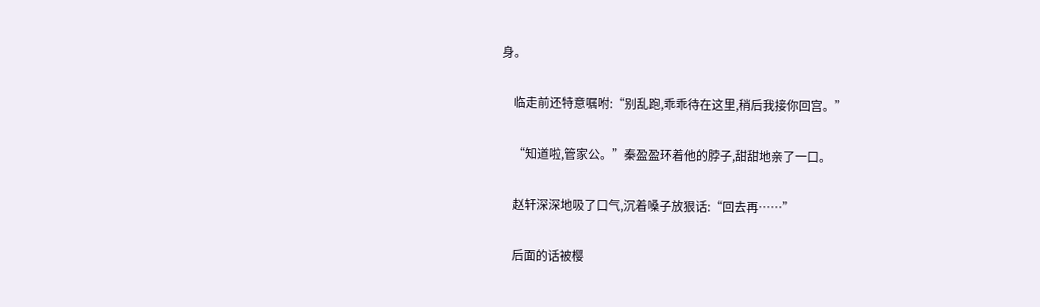身。

    临走前还特意嘱咐:“别乱跑,乖乖待在这里,稍后我接你回宫。”

    “知道啦,管家公。”秦盈盈环着他的脖子,甜甜地亲了一口。

    赵轩深深地吸了口气,沉着嗓子放狠话:“回去再……”

    后面的话被樱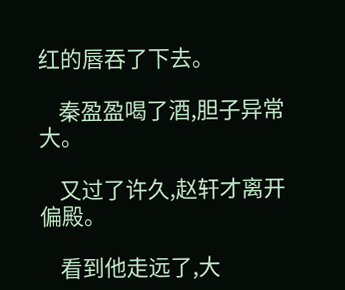红的唇吞了下去。

    秦盈盈喝了酒,胆子异常大。

    又过了许久,赵轩才离开偏殿。

    看到他走远了,大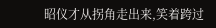昭仪才从拐角走出来,笑着跨过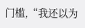门槛,“我还以为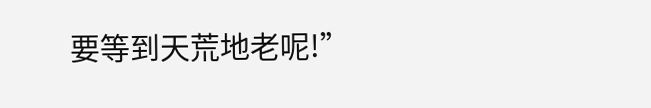要等到天荒地老呢!”